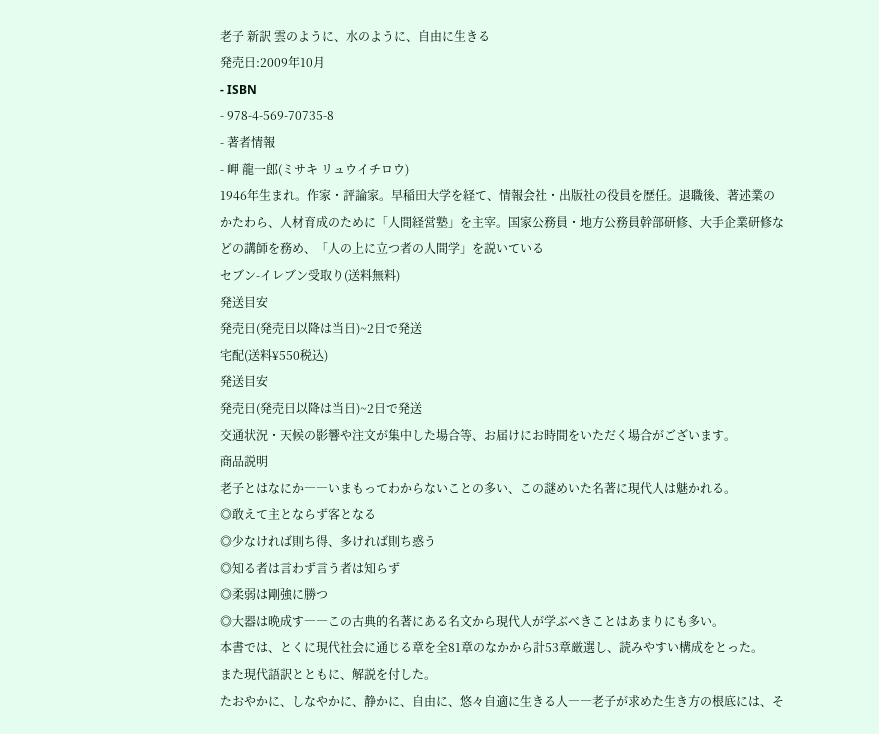老子 新訳 雲のように、水のように、自由に生きる
発売日:2009年10月
- ISBN
- 978-4-569-70735-8
- 著者情報
- 岬 龍一郎(ミサキ リュウイチロウ)
1946年生まれ。作家・評論家。早稲田大学を経て、情報会社・出版社の役員を歴任。退職後、著述業のかたわら、人材育成のために「人間経営塾」を主宰。国家公務員・地方公務員幹部研修、大手企業研修などの講師を務め、「人の上に立つ者の人間学」を説いている
セブン-イレブン受取り(送料無料)
発送目安
発売日(発売日以降は当日)~2日で発送
宅配(送料¥550税込)
発送目安
発売日(発売日以降は当日)~2日で発送
交通状況・天候の影響や注文が集中した場合等、お届けにお時間をいただく場合がございます。
商品説明
老子とはなにか――いまもってわからないことの多い、この謎めいた名著に現代人は魅かれる。
◎敢えて主とならず客となる
◎少なければ則ち得、多ければ則ち惑う
◎知る者は言わず言う者は知らず
◎柔弱は剛強に勝つ
◎大器は晩成す――この古典的名著にある名文から現代人が学ぶべきことはあまりにも多い。
本書では、とくに現代社会に通じる章を全81章のなかから計53章厳選し、読みやすい構成をとった。
また現代語訳とともに、解説を付した。
たおやかに、しなやかに、静かに、自由に、悠々自適に生きる人――老子が求めた生き方の根底には、そ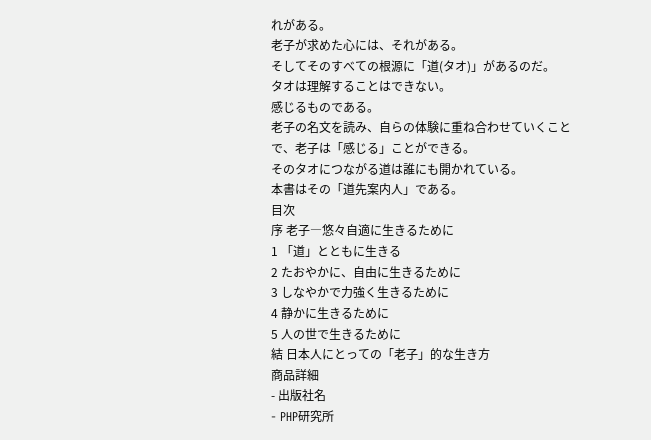れがある。
老子が求めた心には、それがある。
そしてそのすべての根源に「道(タオ)」があるのだ。
タオは理解することはできない。
感じるものである。
老子の名文を読み、自らの体験に重ね合わせていくことで、老子は「感じる」ことができる。
そのタオにつながる道は誰にも開かれている。
本書はその「道先案内人」である。
目次
序 老子―悠々自適に生きるために
1 「道」とともに生きる
2 たおやかに、自由に生きるために
3 しなやかで力強く生きるために
4 静かに生きるために
5 人の世で生きるために
結 日本人にとっての「老子」的な生き方
商品詳細
- 出版社名
- PHP研究所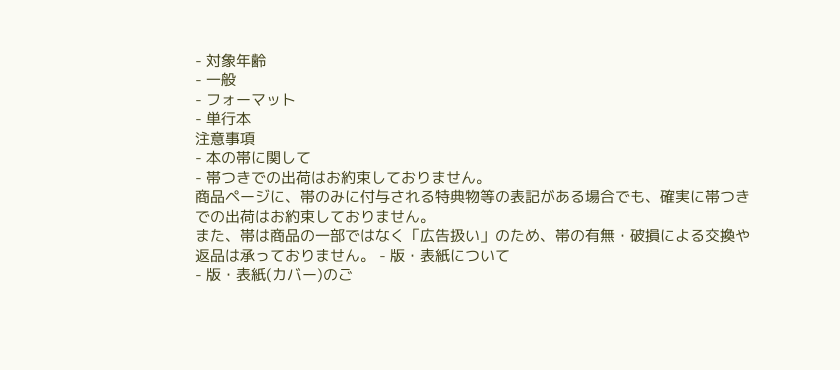- 対象年齢
- 一般
- フォーマット
- 単行本
注意事項
- 本の帯に関して
- 帯つきでの出荷はお約束しておりません。
商品ページに、帯のみに付与される特典物等の表記がある場合でも、確実に帯つきでの出荷はお約束しておりません。
また、帯は商品の一部ではなく「広告扱い」のため、帯の有無・破損による交換や返品は承っておりません。 - 版・表紙について
- 版・表紙(カバー)のご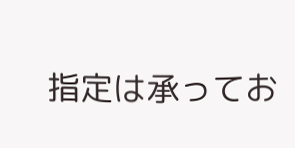指定は承ってお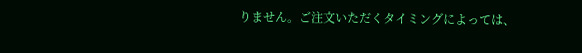りません。ご注文いただくタイミングによっては、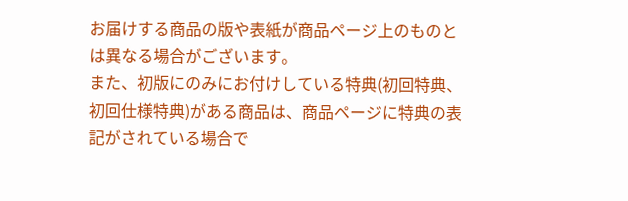お届けする商品の版や表紙が商品ページ上のものとは異なる場合がございます。
また、初版にのみにお付けしている特典(初回特典、初回仕様特典)がある商品は、商品ページに特典の表記がされている場合で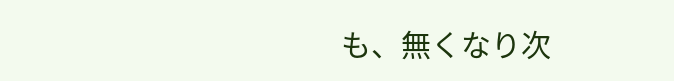も、無くなり次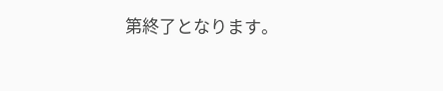第終了となります。